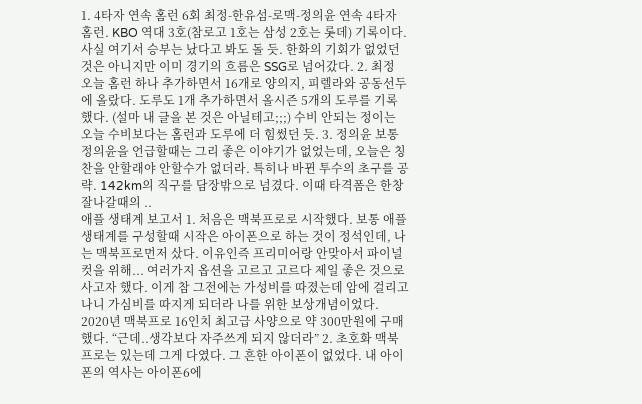1. 4타자 연속 홈런 6회 최정-한유섬-로맥-정의윤 연속 4타자 홈런. KBO 역대 3호(참로고 1호는 삼성 2호는 롯데) 기록이다. 사실 여기서 승부는 났다고 봐도 돌 듯. 한화의 기회가 없었던 것은 아니지만 이미 경기의 흐름은 SSG로 넘어갔다. 2. 최정 오늘 홈런 하나 추가하면서 16개로 양의지, 피렐라와 공동선두에 올랐다. 도루도 1개 추가하면서 올시즌 5개의 도루를 기록했다. (설마 내 글을 본 것은 아닐테고;;;) 수비 안되는 정이는 오늘 수비보다는 홈런과 도루에 더 힘썼던 듯. 3. 정의윤 보통 정의윤을 언급할때는 그리 좋은 이야기가 없었는데, 오늘은 칭찬을 안할래야 안할수가 없더라. 특히나 바뀐 투수의 초구를 공략. 142km의 직구를 담장밖으로 넘겼다. 이때 타격폼은 한창 잘나갈때의 ..
애플 생태계 보고서 1. 처음은 맥북프로로 시작했다. 보통 애플 생태계를 구성할때 시작은 아이폰으로 하는 것이 정석인데, 나는 맥북프로먼저 샀다. 이유인즉 프리미어랑 안맞아서 파이널컷을 위해... 여러가지 옵션을 고르고 고르다 제일 좋은 것으로 사고자 했다. 이게 참 그전에는 가성비를 따졌는데 암에 걸리고 나니 가심비를 따지게 되더라 나를 위한 보상개념이었다. 2020년 맥북프로 16인치 최고급 사양으로 약 300만원에 구매했다. “근데..생각보다 자주쓰게 되지 않더라” 2. 초호화 맥북프로는 있는데 그게 다였다. 그 흔한 아이폰이 없었다. 내 아이폰의 역사는 아이폰6에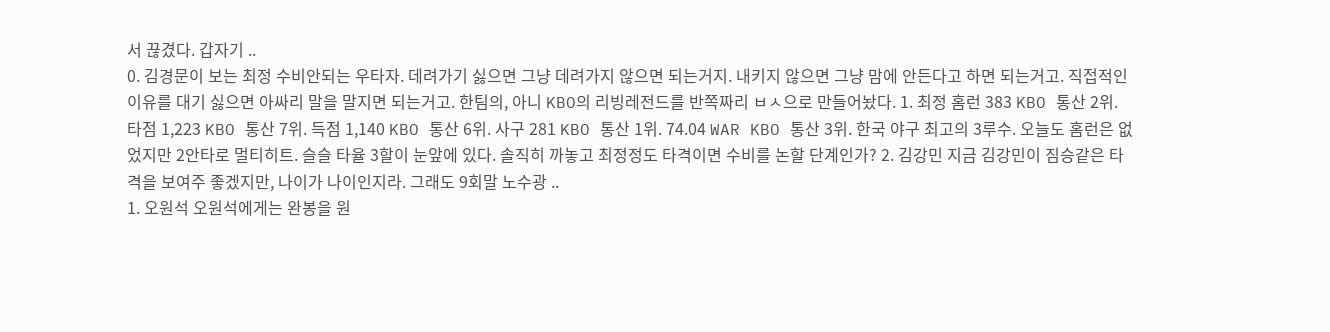서 끊겼다. 갑자기 ..
0. 김경문이 보는 최정 수비안되는 우타자. 데려가기 싫으면 그냥 데려가지 않으면 되는거지. 내키지 않으면 그냥 맘에 안든다고 하면 되는거고. 직접적인 이유를 대기 싫으면 아싸리 말을 말지면 되는거고. 한팀의, 아니 KBO의 리빙레전드를 반쪽짜리 ㅂㅅ으로 만들어놨다. 1. 최정 홈런 383 KBO 통산 2위. 타점 1,223 KBO 통산 7위. 득점 1,140 KBO 통산 6위. 사구 281 KBO 통산 1위. 74.04 WAR KBO 통산 3위. 한국 야구 최고의 3루수. 오늘도 홈런은 없었지만 2안타로 멀티히트. 슬슬 타율 3할이 눈앞에 있다. 솔직히 까놓고 최정정도 타격이면 수비를 논할 단계인가? 2. 김강민 지금 김강민이 짐승같은 타격을 보여주 좋겠지만, 나이가 나이인지라. 그래도 9회말 노수광 ..
1. 오원석 오원석에게는 완봉을 원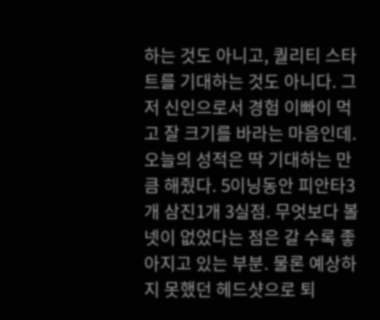하는 것도 아니고, 퀄리티 스타트를 기대하는 것도 아니다. 그저 신인으로서 경험 이빠이 먹고 잘 크기를 바라는 마음인데. 오늘의 성적은 딱 기대하는 만큼 해줬다. 5이닝동안 피안타3개 삼진1개 3실점. 무엇보다 볼넷이 없었다는 점은 갈 수록 좋아지고 있는 부분. 물론 예상하지 못했던 헤드샷으로 퇴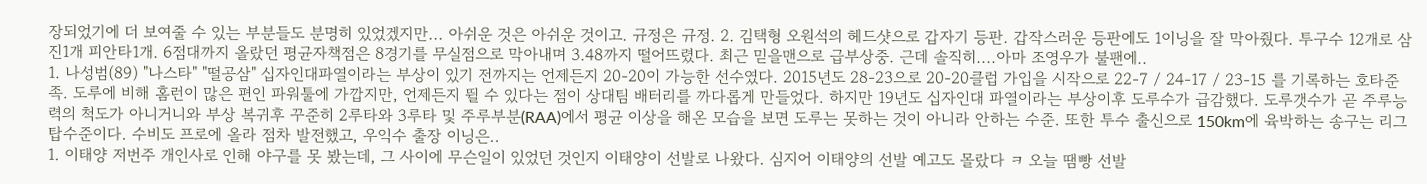장되었기에 더 보여줄 수 있는 부분들도 분명히 있었겠지만... 아쉬운 것은 아쉬운 것이고. 규정은 규정. 2. 김택형 오원석의 헤드샷으로 갑자기 등판. 갑작스러운 등판에도 1이닝을 잘 막아줬다. 투구수 12개로 삼진1개 피안타1개. 6점대까지 올랐던 평균자책점은 8경기를 무실점으로 막아내며 3.48까지 떨어뜨렸다. 최근 믿을맨으로 급부상중. 근데 솔직히....아마 조영우가 불팬에..
1. 나성범(89) "나스타" "떨공삼" 십자인대파열이라는 부상이 있기 전까지는 언제든지 20-20이 가능한 선수였다. 2015년도 28-23으로 20-20클럽 가입을 시작으로 22-7 / 24-17 / 23-15 를 기록하는 호타준족. 도루에 비해 홈런이 많은 편인 파워툴에 가깝지만, 언제든지 뛸 수 있다는 점이 상대팀 배터리를 까다롭게 만들었다. 하지만 19년도 십자인대 파열이라는 부상이후 도루수가 급감했다. 도루갯수가 곧 주루능력의 척도가 아니거니와 부상 복귀후 꾸준히 2루타와 3루타 및 주루부분(RAA)에서 평균 이상을 해온 모습을 보면 도루는 못하는 것이 아니라 안하는 수준. 또한 투수 출신으로 150km에 육박하는 송구는 리그 탑수준이다. 수비도 프로에 올라 점차 발전했고, 우익수 출장 이닝은..
1. 이태양 저번주 개인사로 인해 야구를 못 봤는데, 그 사이에 무슨일이 있었던 것인지 이태양이 선발로 나왔다. 심지어 이태양의 선발 예고도 몰랐다 ㅋ 오늘 땜빵 선발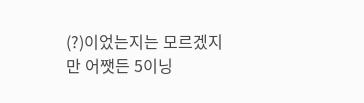(?)이었는지는 모르겠지만 어쨋든 5이닝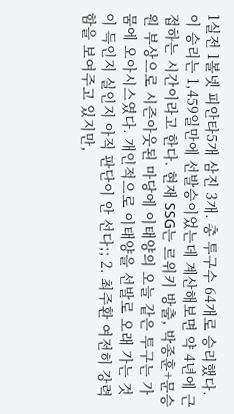1실전 1볼넷 피안타5개 삼진 3개. 총 투구수 64개로 승리했다. 이 승리는 1,459일만에 선발승이었는데 계산해보면 약 4년에 근접하는 시간이라고 한다. 현재 SSG는 르위키 방출, 박종훈+문승원 부상으로 시즌아웃된 마당에 이태양의 오늘 같은 투구는 가뭄에 오아시스였다. 개인적으로 이태양을 선발로 오래 가는 것이 득인지 실인지 아직 판단이 안 선다;; 2. 최주환 여전히 강력함을 보여주고 있지만,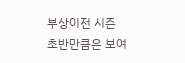부상이전 시즌 초반만큼은 보여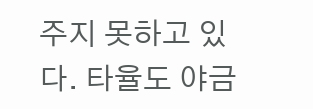주지 못하고 있다. 타율도 야금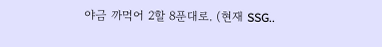야금 까먹어 2할 8푼대로. (현재 SSG..